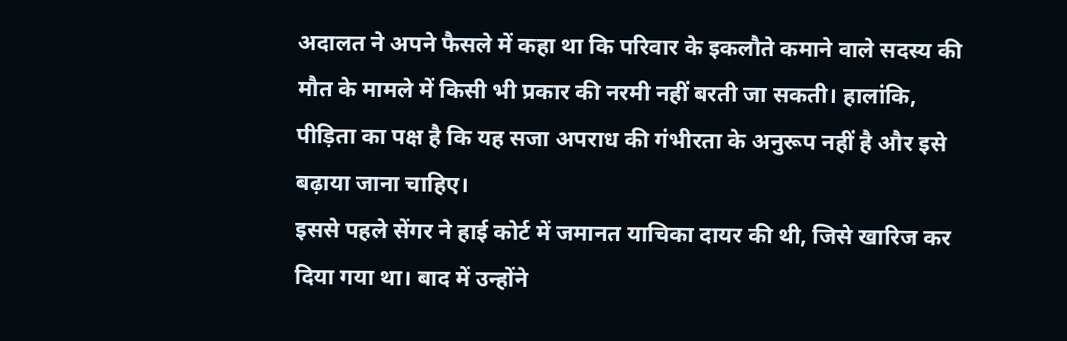अदालत ने अपने फैसले में कहा था कि परिवार के इकलौते कमाने वाले सदस्य की मौत के मामले में किसी भी प्रकार की नरमी नहीं बरती जा सकती। हालांकि, पीड़िता का पक्ष है कि यह सजा अपराध की गंभीरता के अनुरूप नहीं है और इसे बढ़ाया जाना चाहिए।
इससे पहले सेंगर ने हाई कोर्ट में जमानत याचिका दायर की थी, जिसे खारिज कर दिया गया था। बाद में उन्होंने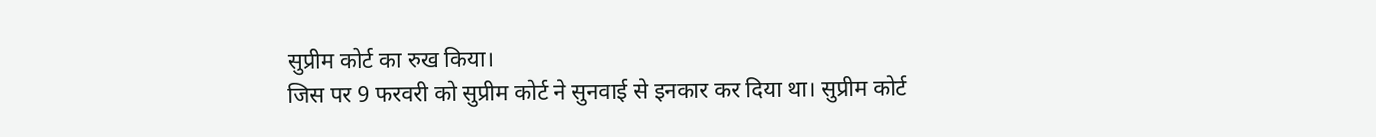सुप्रीम कोर्ट का रुख किया।
जिस पर 9 फरवरी को सुप्रीम कोर्ट ने सुनवाई से इनकार कर दिया था। सुप्रीम कोर्ट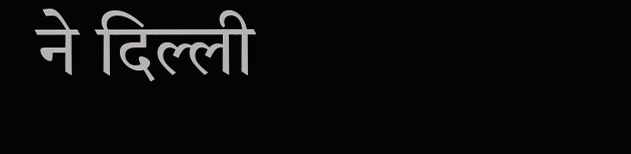ने दिल्ली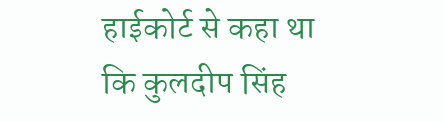हाईकोर्ट से कहा था कि कुलदीप सिंह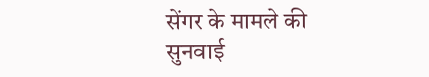सेंगर के मामले की सुनवाई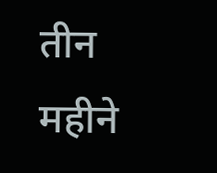तीन महीने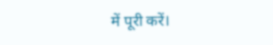में पूरी करें।